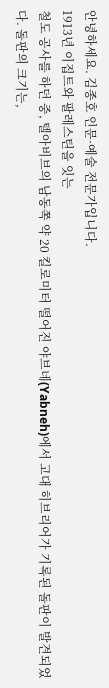안녕하세요. 김종호 인문·예술 전문가입니다.
1913년 이집트와 팔레스틴을 잇는
철도 공사를 하던 중, 텔아비브의 남동쪽 약 20 킬로미터 떨어진 야브네(Yabneh)에서 고대 히브리어가 기록된 돌판이 발견되었다. 돌판의 크기는,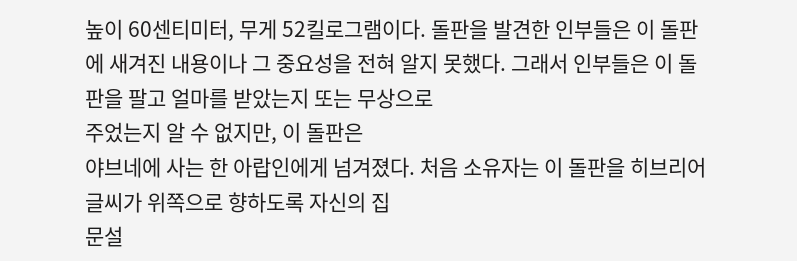높이 60센티미터, 무게 52킬로그램이다. 돌판을 발견한 인부들은 이 돌판에 새겨진 내용이나 그 중요성을 전혀 알지 못했다. 그래서 인부들은 이 돌판을 팔고 얼마를 받았는지 또는 무상으로
주었는지 알 수 없지만, 이 돌판은
야브네에 사는 한 아랍인에게 넘겨졌다. 처음 소유자는 이 돌판을 히브리어
글씨가 위쪽으로 향하도록 자신의 집
문설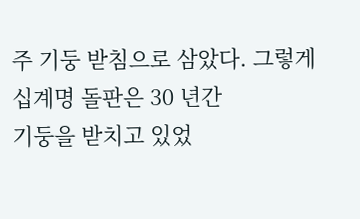주 기둥 받침으로 삼았다. 그렇게
십계명 돌판은 30 년간
기둥을 받치고 있었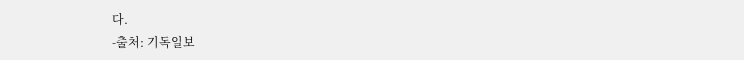다.
-출처: 기독일보